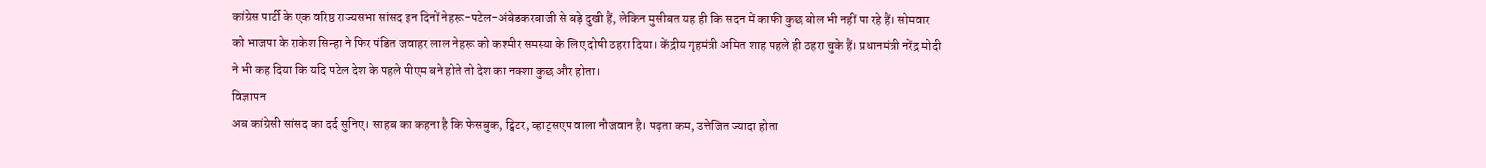कांग्रेस पार्टी के एक वरिष्ठ राज्यसभा सांसद इन दिनों नेहरू-पटेल-अंबेडकरबाजी से बड़े दुखी हैं, लेकिन मुसीबत यह ही कि सदन में काफी कुछ बोल भी नहीं पा रहे हैं। सोमवार को भाजपा के राकेश सिन्हा ने फिर पंडित जवाहर लाल नेहरू को कश्मीर समस्या के लिए दोषी ठहरा दिया। केंद्रीय गृहमंत्री अमित शाह पहले ही ठहरा चुके हैं। प्रधानमंत्री नरेंद्र मोदी ने भी कह दिया कि यदि पटेल देश के पहले पीएम बने होते तो देश का नक्शा कुछ और होता।
विज्ञापन
अब कांग्रेसी सांसद का दर्द सुनिए। साहब का कहना है कि फेसबुक, ट्विटर, व्हाट्सएप वाला नौजवान है। पढ़ता कम, उत्तेजित ज्यादा होता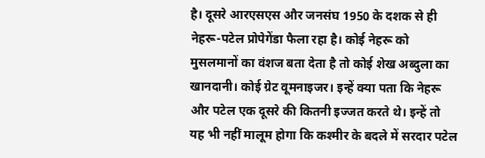है। दूसरे आरएसएस और जनसंघ 1950 के दशक से ही नेहरू-पटेल प्रोपेगेंडा फैला रहा है। कोई नेहरू को मुसलमानों का वंशज बता देता है तो कोई शेख अब्दुला का खानदानी। कोई ग्रेट वूमनाइजर। इन्हें क्या पता कि नेहरू और पटेल एक दूसरे की कितनी इज्जत करते थे। इन्हें तो यह भी नहीं मालूम होगा कि कश्मीर के बदले में सरदार पटेल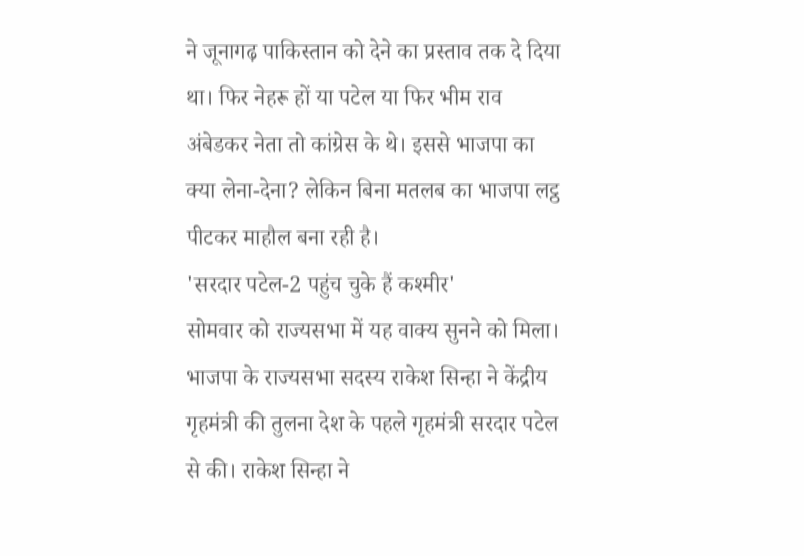ने जूनागढ़ पाकिस्तान को देने का प्रस्ताव तक दे दिया था। फिर नेहरू हों या पटेल या फिर भीम राव अंबेडकर नेता तो कांग्रेस के थे। इससे भाजपा का क्या लेना-देना? लेकिन बिना मतलब का भाजपा लट्ठ पीटकर माहौल बना रही है।
'सरदार पटेल-2 पहुंच चुके हैं कश्मीर'
सोमवार को राज्यसभा में यह वाक्य सुनने को मिला। भाजपा के राज्यसभा सदस्य राकेश सिन्हा ने केंद्रीय गृहमंत्री की तुलना देश के पहले गृहमंत्री सरदार पटेल से की। राकेश सिन्हा ने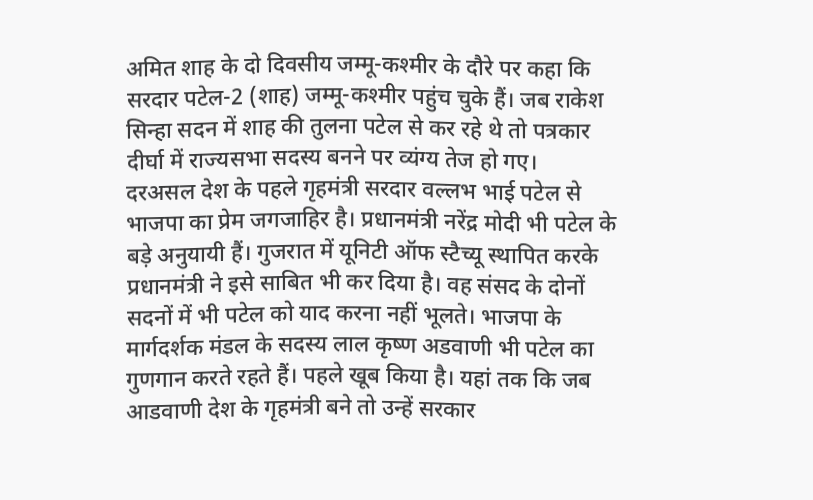अमित शाह के दो दिवसीय जम्मू-कश्मीर के दौरे पर कहा कि सरदार पटेल-2 (शाह) जम्मू-कश्मीर पहुंच चुके हैं। जब राकेश सिन्हा सदन में शाह की तुलना पटेल से कर रहे थे तो पत्रकार दीर्घा में राज्यसभा सदस्य बनने पर व्यंग्य तेज हो गए।
दरअसल देश के पहले गृहमंत्री सरदार वल्लभ भाई पटेल से भाजपा का प्रेम जगजाहिर है। प्रधानमंत्री नरेंद्र मोदी भी पटेल के बड़े अनुयायी हैं। गुजरात में यूनिटी ऑफ स्टैच्यू स्थापित करके प्रधानमंत्री ने इसे साबित भी कर दिया है। वह संसद के दोनों सदनों में भी पटेल को याद करना नहीं भूलते। भाजपा के मार्गदर्शक मंडल के सदस्य लाल कृष्ण अडवाणी भी पटेल का गुणगान करते रहते हैं। पहले खूब किया है। यहां तक कि जब आडवाणी देश के गृहमंत्री बने तो उन्हें सरकार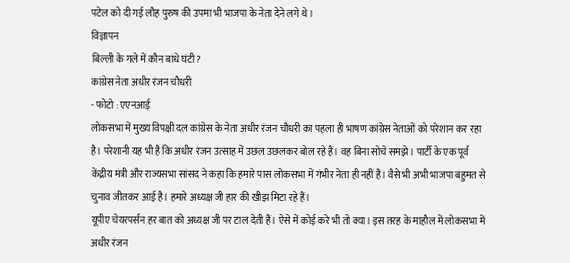पटेल को दी गई लौह पुरुष की उपमा भी भाजपा के नेता देने लगे थे।
विज्ञापन
बिल्ली के गले में कौन बांधे घंटी?
कांग्रेस नेता अधीर रंजन चौधरी
- फोटो : एएनआई
लोकसभा में मुख्य विपक्षी दल कांग्रेस के नेता अधीर रंजन चौधरी का पहला ही भाषण कांग्रेस नेताओं को परेशान कर रहा है। परेशानी यह भी है कि अधीर रंजन उत्साह में उछल उछलकर बोल रहे हैं। वह बिना सोचे समझे। पार्टी के एक पूर्व केंद्रीय मंत्री और राज्यसभा सांसद ने कहा कि हमारे पास लोकसभा में गंभीर नेता ही नहीं हैं। वैसे भी अभी भाजपा बहुमत से चुनाव जीतकर आई है। हमारे अध्यक्ष जी हार की खीझ मिटा रहे हैं।
यूपीए चेयरपर्सन हर बात को अध्यक्ष जी पर टाल देती हैं। ऐसे में कोई करे भी तो क्या। इस तरह के माहौल में लोकसभा में अधीर रंजन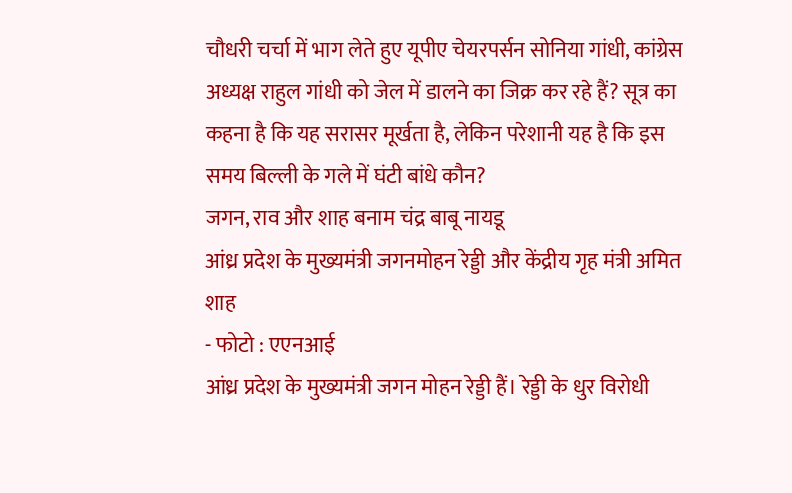चौधरी चर्चा में भाग लेते हुए यूपीए चेयरपर्सन सोनिया गांधी, कांग्रेस अध्यक्ष राहुल गांधी को जेल में डालने का जिक्र कर रहे हैं? सूत्र का कहना है कि यह सरासर मूर्खता है, लेकिन परेशानी यह है कि इस समय बिल्ली के गले में घंटी बांधे कौन?
जगन, राव और शाह बनाम चंद्र बाबू नायडू
आंध्र प्रदेश के मुख्यमंत्री जगनमोहन रेड्डी और केंद्रीय गृह मंत्री अमित शाह
- फोटो : एएनआई
आंध्र प्रदेश के मुख्यमंत्री जगन मोहन रेड्डी हैं। रेड्डी के धुर विरोधी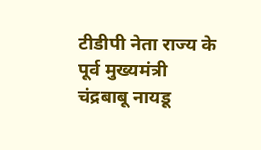टीडीपी नेता राज्य के पूर्व मुख्यमंत्री चंद्रबाबू नायडू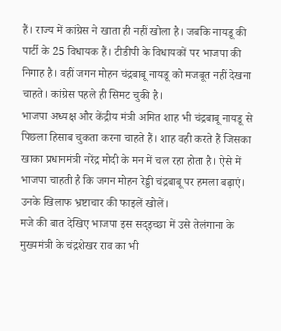हैं। राज्य में कांग्रेस ने खाता ही नहीं खोला है। जबकि नायडू की पार्टी के 25 विधायक हैं। टीडीपी के विधायकों पर भाजपा की निगाह है। वहीं जगन मोहन चंद्रबाबू नायडू को मजबूत नहीं देखना चाहते। कांग्रेस पहले ही सिमट चुकी है।
भाजपा अध्यक्ष और केंद्रीय मंत्री अमित शाह भी चंद्रबाबू नायडू से पिछला हिसाब चुकता करना चाहते हैं। शाह वही करते हैं जिसका खाका प्रधानमंत्री नरेंद्र मोदी के मन में चल रहा होता है। ऐसे में भाजपा चाहती है कि जगन मोहन रेड्डी चंद्रबाबू पर हमला बढ़ाएं। उनके खिलाफ भ्रष्टाचार की फाइलें खोलें।
मजे की बात देखिए भाजपा इस सद्इच्छा में उसे तेलंगाना के मुख्यमंत्री के चंद्रशेखर राव का भी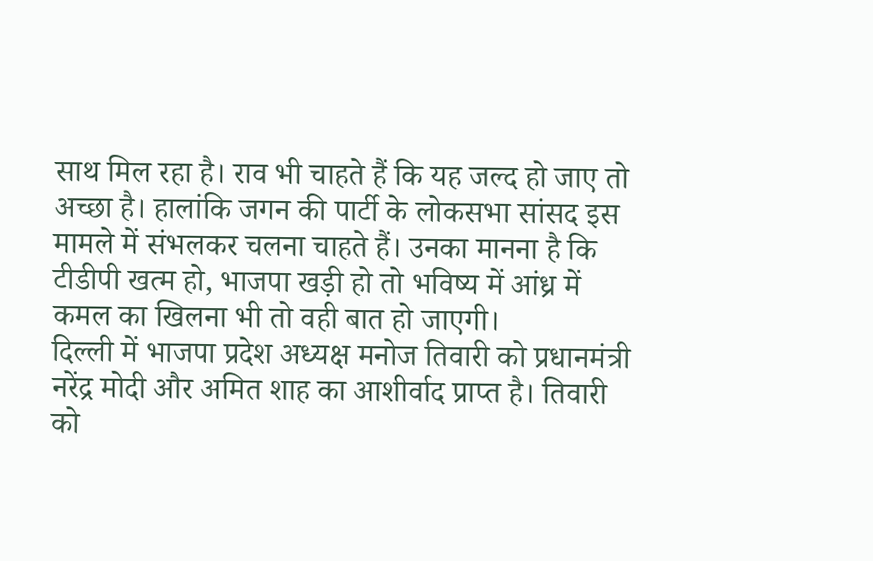साथ मिल रहा है। राव भी चाहते हैं कि यह जल्द हो जाए तो अच्छा है। हालांकि जगन की पार्टी के लोकसभा सांसद इस मामले में संभलकर चलना चाहते हैं। उनका मानना है कि टीडीपी खत्म हो, भाजपा खड़ी हो तो भविष्य में आंध्र में कमल का खिलना भी तो वही बात हो जाएगी।
दिल्ली में भाजपा प्रदेश अध्यक्ष मनोज तिवारी को प्रधानमंत्री नरेंद्र मोदी और अमित शाह का आशीर्वाद प्राप्त है। तिवारी को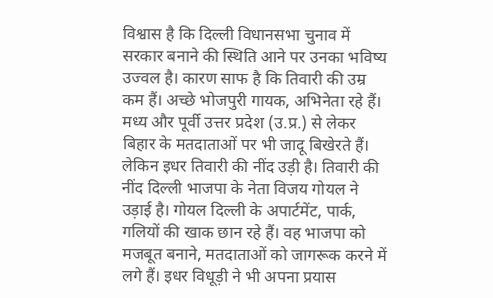विश्वास है कि दिल्ली विधानसभा चुनाव में सरकार बनाने की स्थिति आने पर उनका भविष्य उज्वल है। कारण साफ है कि तिवारी की उम्र कम हैं। अच्छे भोजपुरी गायक, अभिनेता रहे हैं।
मध्य और पूर्वी उत्तर प्रदेश (उ.प्र.) से लेकर बिहार के मतदाताओं पर भी जादू बिखेरते हैं। लेकिन इधर तिवारी की नींद उड़ी है। तिवारी की नींद दिल्ली भाजपा के नेता विजय गोयल ने उड़ाई है। गोयल दिल्ली के अपार्टमेंट, पार्क, गलियों की खाक छान रहे हैं। वह भाजपा को मजबूत बनाने, मतदाताओं को जागरूक करने में लगे हैं। इधर विधूड़ी ने भी अपना प्रयास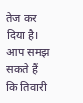तेज कर दिया है। आप समझ सकते हैं कि तिवारी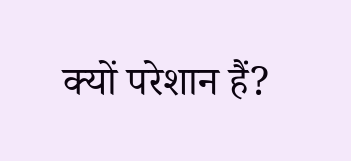क्यों परेशान हैं?